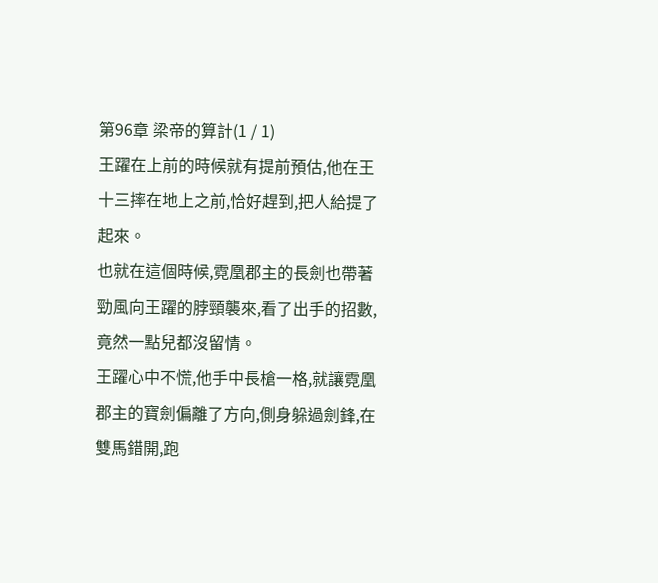第96章 梁帝的算計(1 / 1)
王躍在上前的時候就有提前預估,他在王十三摔在地上之前,恰好趕到,把人給提了起來。
也就在這個時候,霓凰郡主的長劍也帶著勁風向王躍的脖頸襲來,看了出手的招數,竟然一點兒都沒留情。
王躍心中不慌,他手中長槍一格,就讓霓凰郡主的寶劍偏離了方向,側身躲過劍鋒,在雙馬錯開,跑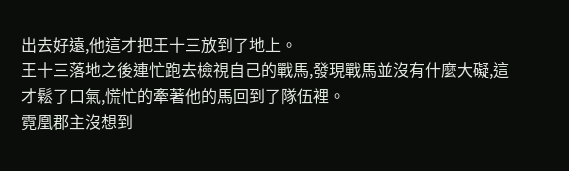出去好遠,他這才把王十三放到了地上。
王十三落地之後連忙跑去檢視自己的戰馬,發現戰馬並沒有什麼大礙,這才鬆了口氣,慌忙的牽著他的馬回到了隊伍裡。
霓凰郡主沒想到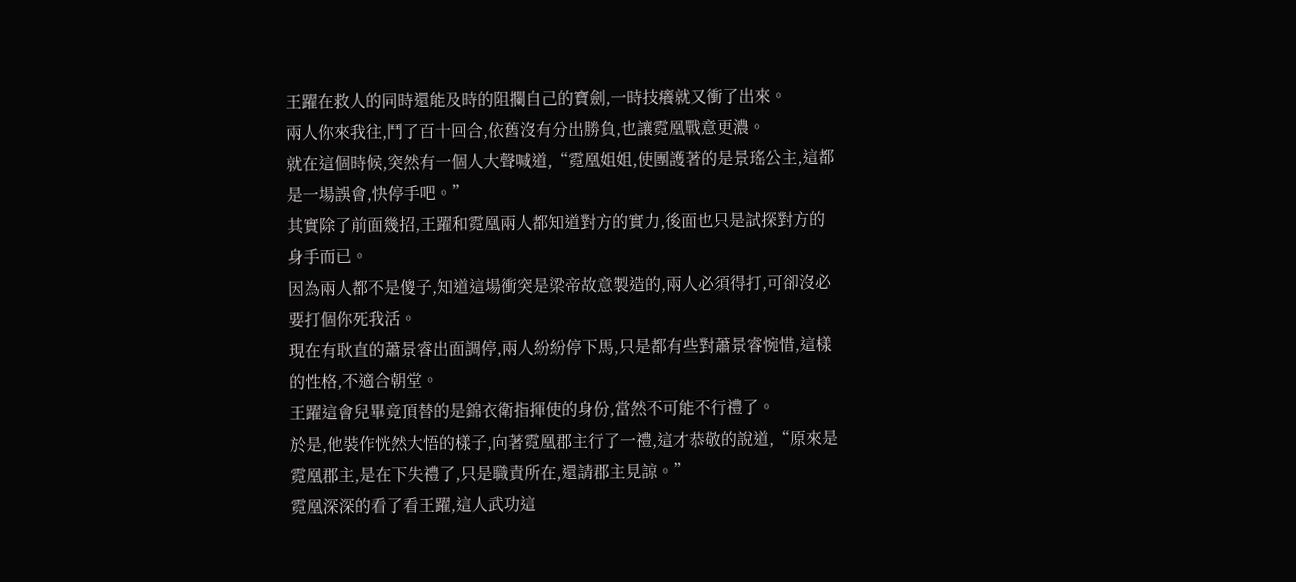王躍在救人的同時還能及時的阻攔自己的寶劍,一時技癢就又衝了出來。
兩人你來我往,鬥了百十回合,依舊沒有分出勝負,也讓霓凰戰意更濃。
就在這個時候,突然有一個人大聲喊道,“霓凰姐姐,使團護著的是景瑤公主,這都是一場誤會,快停手吧。”
其實除了前面幾招,王躍和霓凰兩人都知道對方的實力,後面也只是試探對方的身手而已。
因為兩人都不是傻子,知道這場衝突是梁帝故意製造的,兩人必須得打,可卻沒必要打個你死我活。
現在有耿直的蕭景睿出面調停,兩人紛紛停下馬,只是都有些對蕭景睿惋惜,這樣的性格,不適合朝堂。
王躍這會兒畢竟頂替的是錦衣衛指揮使的身份,當然不可能不行禮了。
於是,他裝作恍然大悟的樣子,向著霓凰郡主行了一禮,這才恭敬的說道,“原來是霓凰郡主,是在下失禮了,只是職責所在,還請郡主見諒。”
霓凰深深的看了看王躍,這人武功這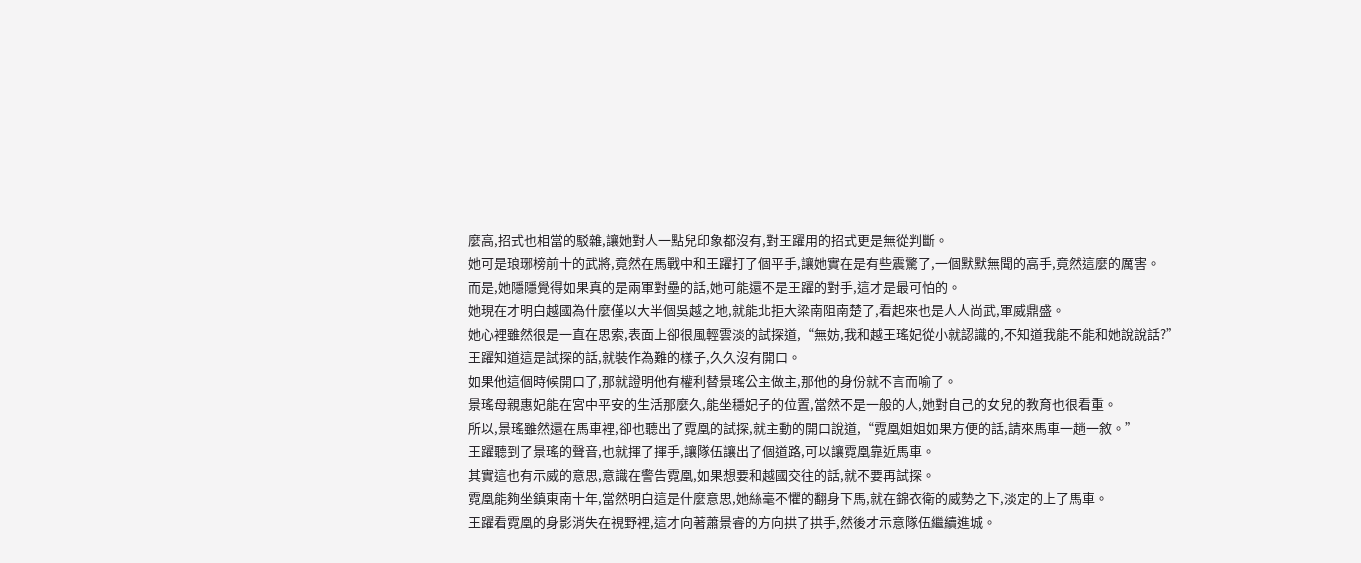麼高,招式也相當的駁雜,讓她對人一點兒印象都沒有,對王躍用的招式更是無從判斷。
她可是琅琊榜前十的武將,竟然在馬戰中和王躍打了個平手,讓她實在是有些震驚了,一個默默無聞的高手,竟然這麼的厲害。
而是,她隱隱覺得如果真的是兩軍對壘的話,她可能還不是王躍的對手,這才是最可怕的。
她現在才明白越國為什麼僅以大半個吳越之地,就能北拒大梁南阻南楚了,看起來也是人人尚武,軍威鼎盛。
她心裡雖然很是一直在思索,表面上卻很風輕雲淡的試探道,“無妨,我和越王瑤妃從小就認識的,不知道我能不能和她說說話?”
王躍知道這是試探的話,就裝作為難的樣子,久久沒有開口。
如果他這個時候開口了,那就證明他有權利替景瑤公主做主,那他的身份就不言而喻了。
景瑤母親惠妃能在宮中平安的生活那麼久,能坐穩妃子的位置,當然不是一般的人,她對自己的女兒的教育也很看重。
所以,景瑤雖然還在馬車裡,卻也聽出了霓凰的試探,就主動的開口說道,“霓凰姐姐如果方便的話,請來馬車一趟一敘。”
王躍聽到了景瑤的聲音,也就揮了揮手,讓隊伍讓出了個道路,可以讓霓凰靠近馬車。
其實這也有示威的意思,意識在警告霓凰,如果想要和越國交往的話,就不要再試探。
霓凰能夠坐鎮東南十年,當然明白這是什麼意思,她絲毫不懼的翻身下馬,就在錦衣衛的威勢之下,淡定的上了馬車。
王躍看霓凰的身影消失在視野裡,這才向著蕭景睿的方向拱了拱手,然後才示意隊伍繼續進城。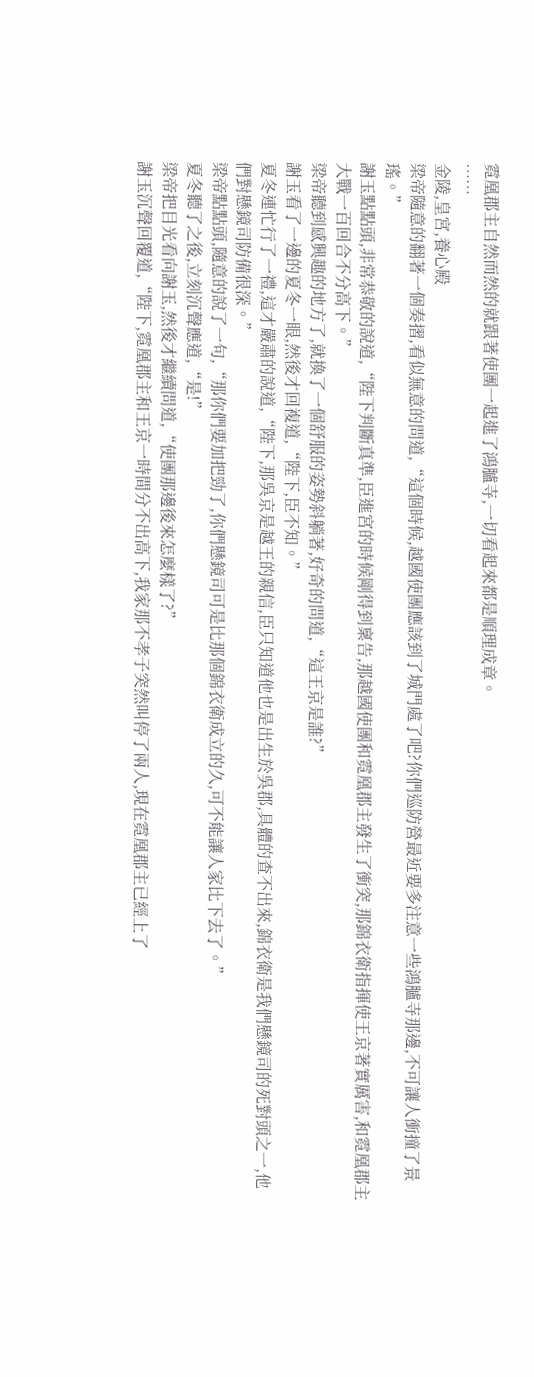霓凰郡主自然而然的就跟著使團一起進了鴻臚寺,一切看起來都是順理成章。
……
金陵,皇宮,養心殿
梁帝隨意的翻著一個奏摺,看似無意的問道,“這個時候,越國使團應該到了城門處了吧?你們巡防營最近要多注意一些鴻臚寺那邊,不可讓人衝撞了景瑤。”
謝玉點點頭,非常恭敬的說道,“陛下判斷真準,臣進宮的時候剛得到稟告,那越國使團和霓凰郡主發生了衝突,那錦衣衛指揮使王京著實厲害,和霓凰郡主大戰一百回合不分高下。”
梁帝聽到感興趣的地方了,就換了一個舒服的姿勢斜躺著,好奇的問道,“這王京是誰?”
謝玉看了一邊的夏冬一眼,然後才回複道,“陛下,臣不知。”
夏冬連忙行了一禮,這才嚴肅的說道,“陛下,那吳京是越王的親信,臣只知道他也是出生於吳郡,具體的查不出來,錦衣衛是我們懸鏡司的死對頭之一,他們對懸鏡司防備很深。”
梁帝點點頭,隨意的說了一句,“那你們要加把勁了,你們懸鏡司可是比那個錦衣衛成立的久,可不能讓人家比下去了。”
夏冬聽了之後,立刻沉聲應道,“是!”
梁帝把目光看向謝玉,然後才繼續問道,“使團那邊後來怎麼樣了?”
謝玉沉聲回覆道,“陛下,霓凰郡主和王京一時間分不出高下,我家那不孝子突然叫停了兩人,現在霓凰郡主已經上了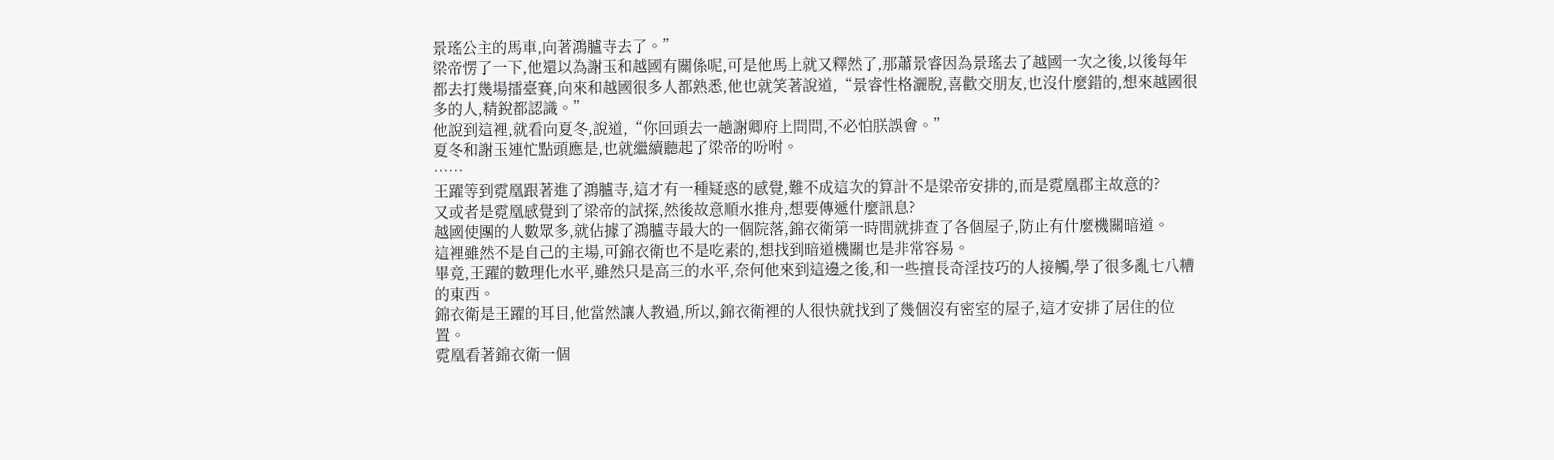景瑤公主的馬車,向著鴻臚寺去了。”
梁帝愣了一下,他還以為謝玉和越國有關係呢,可是他馬上就又釋然了,那蕭景睿因為景瑤去了越國一次之後,以後每年都去打幾場擂臺賽,向來和越國很多人都熟悉,他也就笑著說道,“景睿性格灑脫,喜歡交朋友,也沒什麼錯的,想來越國很多的人,精銳都認識。”
他說到這裡,就看向夏冬,說道,“你回頭去一趟謝卿府上問問,不必怕朕誤會。”
夏冬和謝玉連忙點頭應是,也就繼續聽起了梁帝的吩咐。
……
王躍等到霓凰跟著進了鴻臚寺,這才有一種疑惑的感覺,難不成這次的算計不是梁帝安排的,而是霓凰郡主故意的?
又或者是霓凰感覺到了梁帝的試探,然後故意順水推舟,想要傳遞什麼訊息?
越國使團的人數眾多,就佔據了鴻臚寺最大的一個院落,錦衣衛第一時間就排查了各個屋子,防止有什麼機關暗道。
這裡雖然不是自己的主場,可錦衣衛也不是吃素的,想找到暗道機關也是非常容易。
畢竟,王躍的數理化水平,雖然只是高三的水平,奈何他來到這邊之後,和一些擅長奇淫技巧的人接觸,學了很多亂七八糟的東西。
錦衣衛是王躍的耳目,他當然讓人教過,所以,錦衣衛裡的人很快就找到了幾個沒有密室的屋子,這才安排了居住的位置。
霓凰看著錦衣衛一個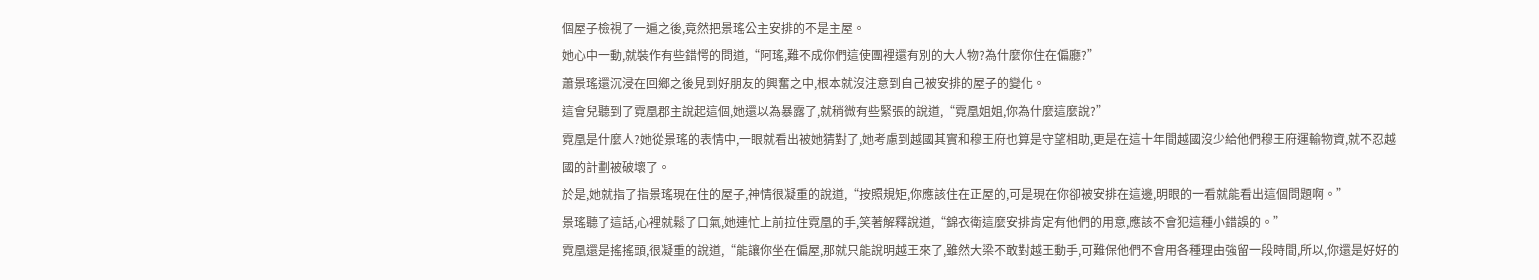個屋子檢視了一遍之後,竟然把景瑤公主安排的不是主屋。
她心中一動,就裝作有些錯愕的問道,“阿瑤,難不成你們這使團裡還有別的大人物?為什麼你住在偏廳?”
蕭景瑤還沉浸在回鄉之後見到好朋友的興奮之中,根本就沒注意到自己被安排的屋子的變化。
這會兒聽到了霓凰郡主說起這個,她還以為暴露了,就稍微有些緊張的說道,“霓凰姐姐,你為什麼這麼說?”
霓凰是什麼人?她從景瑤的表情中,一眼就看出被她猜對了,她考慮到越國其實和穆王府也算是守望相助,更是在這十年間越國沒少給他們穆王府運輸物資,就不忍越國的計劃被破壞了。
於是,她就指了指景瑤現在住的屋子,神情很凝重的說道,“按照規矩,你應該住在正屋的,可是現在你卻被安排在這邊,明眼的一看就能看出這個問題啊。”
景瑤聽了這話,心裡就鬆了口氣,她連忙上前拉住霓凰的手,笑著解釋說道,“錦衣衛這麼安排肯定有他們的用意,應該不會犯這種小錯誤的。”
霓凰還是搖搖頭,很凝重的說道,“能讓你坐在偏屋,那就只能說明越王來了,雖然大梁不敢對越王動手,可難保他們不會用各種理由強留一段時間,所以,你還是好好的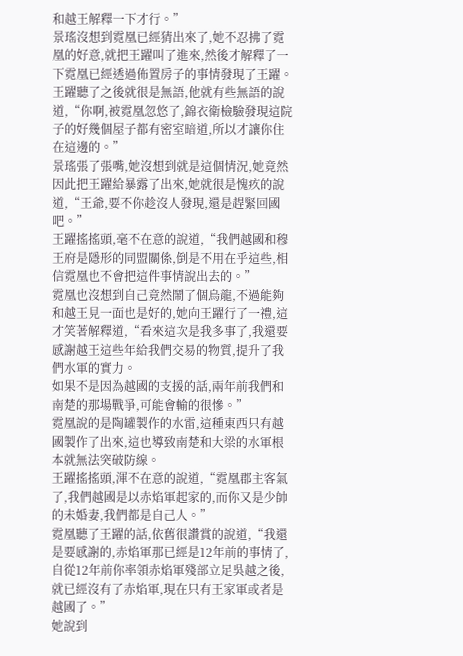和越王解釋一下才行。”
景瑤沒想到霓凰已經猜出來了,她不忍拂了霓凰的好意,就把王躍叫了進來,然後才解釋了一下霓凰已經透過佈置房子的事情發現了王躍。
王躍聽了之後就很是無語,他就有些無語的說道,“你啊,被霓凰忽悠了,錦衣衛檢驗發現這院子的好幾個屋子都有密室暗道,所以才讓你住在這邊的。”
景瑤張了張嘴,她沒想到就是這個情況,她竟然因此把王躍給暴露了出來,她就很是愧疚的說道,“王爺,要不你趁沒人發現,還是趕緊回國吧。”
王躍搖搖頭,毫不在意的說道,“我們越國和穆王府是隱形的同盟關係,倒是不用在乎這些,相信霓凰也不會把這件事情說出去的。”
霓凰也沒想到自己竟然鬧了個烏龍,不過能夠和越王見一面也是好的,她向王躍行了一禮,這才笑著解釋道,“看來這次是我多事了,我還要感謝越王這些年給我們交易的物質,提升了我們水軍的實力。
如果不是因為越國的支援的話,兩年前我們和南楚的那場戰爭,可能會輸的很慘。”
霓凰說的是陶罐製作的水雷,這種東西只有越國製作了出來,這也導致南楚和大梁的水軍根本就無法突破防線。
王躍搖搖頭,渾不在意的說道,“霓凰郡主客氣了,我們越國是以赤焰軍起家的,而你又是少帥的未婚妻,我們都是自己人。”
霓凰聽了王躍的話,依舊很讚賞的說道,“我還是要感謝的,赤焰軍那已經是12年前的事情了,自從12年前你率領赤焰軍殘部立足吳越之後,就已經沒有了赤焰軍,現在只有王家軍或者是越國了。”
她說到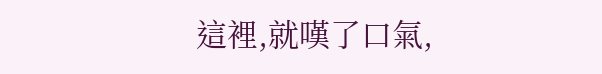這裡,就嘆了口氣,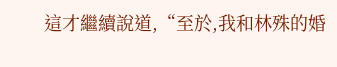這才繼續說道,“至於,我和林殊的婚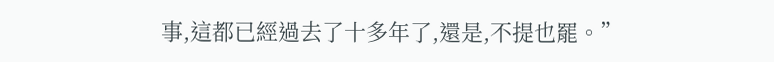事,這都已經過去了十多年了,還是,不提也罷。”